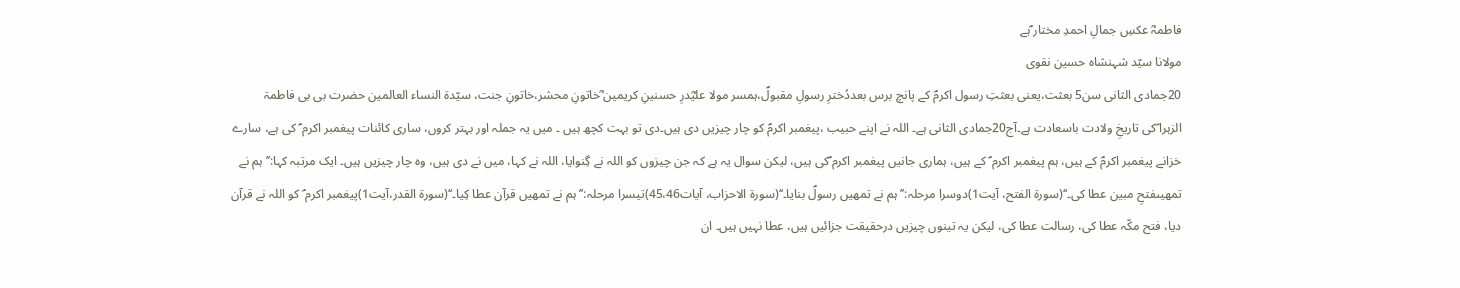فاطمہؓ عکسِ جمالِ احمدِ مختار ؐہے
مولانا سیّد شہنشاہ حسین نقوی
20جمادی الثانی سن5 بعثت،یعنی بعثتِ رسول اکرمؐ کے پانچ برس بعددُخترِ رسولِ مقبولؐ،ہمسر مولا علیؓدرِ حسنینِ کریمین ؓخاتونِ محشر،خاتونِ جنت، سیّدۃ النساء العالمین حضرت بی بی فاطمۃ الزہرا ؑکی تاریخِ ولادت باسعادت ہے۔آج20جمادی الثانی ہے۔ اللہ نے اپنے حبیب ،پیغمبر اکرمؐ کو چار چیزیں دی ہیں۔دی تو بہت کچھ ہیں ۔ میں یہ جملہ اور بہتر کروں، ساری کائنات پیغمبر اکرم ؐ کی ہے، سارے خزانے پیغمبر اکرمؐ کے ہیں، ہم پیغمبر اکرم ؐ کے ہیں، ہماری جانیں پیغمبر اکرم ؐکی ہیں، لیکن سوال یہ ہے کہ جن چیزوں کو اللہ نے گِنوایا، اللہ نے کہا، میں نے دی ہیں، وہ چار چیزیں ہیں۔ ایک مرتبہ کہا:’’ہم نے تمھیںفتحِ مبین عطا کی۔‘‘(سورۃ الفتح، آیت1)دوسرا مرحلہ:’’ہم نے تمھیں رسولؐ بنایا۔‘‘(سورۃ الاحزاب، آیات45،46)تیسرا مرحلہ:’’ہم نے تمھیں قرآن عطا کِیا۔‘‘(سورۃ القدر،آیت1)پیغمبر اکرم ؐ کو اللہ نے قرآن دیا، فتح مکّہ عطا کی، رسالت عطا کی، لیکن یہ تینوں چیزیں درحقیقت جزائیں ہیں، عطا نہیں ہیں۔ ان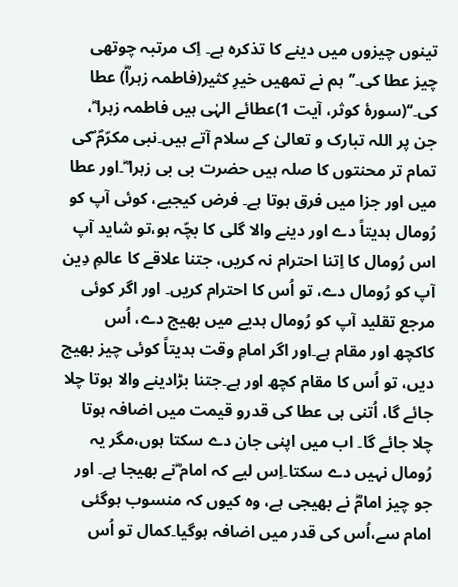تینوں چیزوں میں دینے کا تذکرہ ہے۔ اِک مرتبہ چوتھی چیز عطا کی۔’’ہم نے تمھیں خیرِ کثیر(فاطمہ زہراؓ) عطا کی۔‘‘(سورۂ کوثر، آیت 1)عطائے الہٰی ہیں فاطمہ زہرا ؓ، جن پر اللہ تبارک و تعالیٰ کے سلام آتے ہیں۔نبی مکرّمؐ ؐکی تمام تر محنتوں کا صلہ ہیں حضرت بی بی زہرا ؓ۔اور عطا میں اور جزا میں فرق ہوتا ہے۔ فرض کیجیے، کوئی آپ کو رُومال ہدیتاً دے اور دینے والا گلی کا بچّہ ہو،تو شاید آپ اس رُومال کا اِتنا احترام نہ کریں، جتنا علاقے کا عالمِ دِین آپ کو رُومال دے، تو اُس کا احترام کریں۔ اور اگر کوئی مرجع تقلید آپ کو رُومال ہدیے میں بھیج دے، اُس کاکچھ اور مقام ہے۔اور اگر امامِ وقت ہدیتاً کوئی چیز بھیج دیں، تو اُس کا مقام کچھ اور ہے۔جتنا بڑادینے والا ہوتا چلا جائے گا، اُتنی ہی عطا کی قدرو قیمت میں اضافہ ہوتا چلا جائے گا۔ اب میں اپنی جان دے سکتا ہوں،مگر یہ رُومال نہیں دے سکتا۔اِس لیے کہ امام ؓنے بھیجا ہے۔ اور جو چیز امامؓ نے بھیجی ہے، وہ کیوں کہ منسوب ہوگئی امام سے،اُس کی قدر میں اضافہ ہوگیا۔کمال تو اُس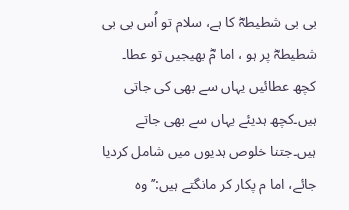بی بی شطیطہؓ کا ہے، سلام تو اُس بی بی شطیطہؓ پر ہو ، اما مؓ بھیجیں تو عطا۔ کچھ عطائیں یہاں سے بھی کی جاتی ہیں۔کچھ ہدیئے یہاں سے بھی جاتے ہیں۔جتنا خلوص ہدیوں میں شامل کردیا جائے، اما م پکار کر مانگتے ہیں:’’وہ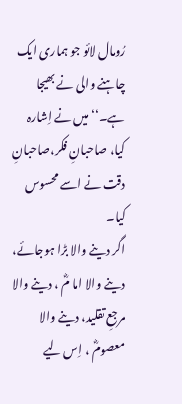رُومال لائو جو ہماری ایک چاہنے والی نے بھیجا ہے۔‘‘میں نے اِشارہ کیا، صاحبانِ فکر،صاحبانِ دقت نے اسے محسوس کیا۔
اگر دینے والا بڑا ہوجائے، دینے والا اما مؓ ، دینے والا مرجعِ تقلید، دینے والا معصومؓ ، اِس لیے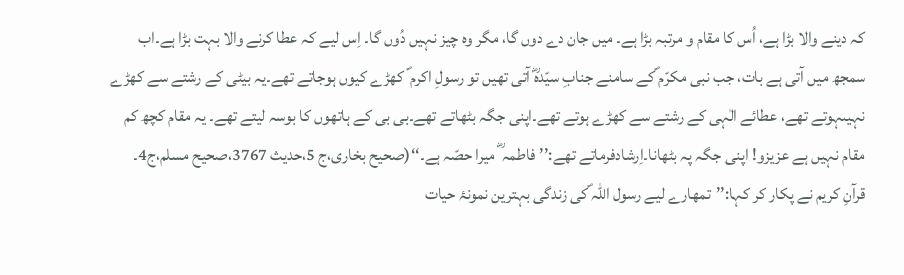کہ دینے والا بڑا ہے، اُس کا مقام و مرتبہ بڑا ہے۔ میں جان دے دوں گا، مگر وہ چیز نہیں دُوں گا۔ اِس لیے کہ عطا کرنے والا بہت بڑا ہے۔اب سمجھ میں آتی ہے بات، جب نبی مکرّم ؐکے سامنے جنابِ سیّدہؓ آتی تھیں تو رسولِ اکرم ؐ کھڑے کیوں ہوجاتے تھے۔یہ بیٹی کے رشتے سے کھڑے نہیںہوتے تھے، عطائے الٰہی کے رشتے سے کھڑے ہوتے تھے۔اپنی جگہ بٹھاتے تھے۔بی بی کے ہاتھوں کا بوسہ لیتے تھے۔ یہ مقام کچھ کم مقام نہیں ہے عزیزو! اپنی جگہ پہ بٹھانا۔اِرشادفرماتے تھے:’’فاطمہ ؓ میرا حصّہ ہے۔‘‘(صحیح بخاری،ج 5،حدیث 3767،صحیح مسلم،ج4۔
قرآنِ کریم نے پکار کر کہا:’’تمھارے لیے رسول اللہ ؐکی زندگی بہترین نمونۂ حیات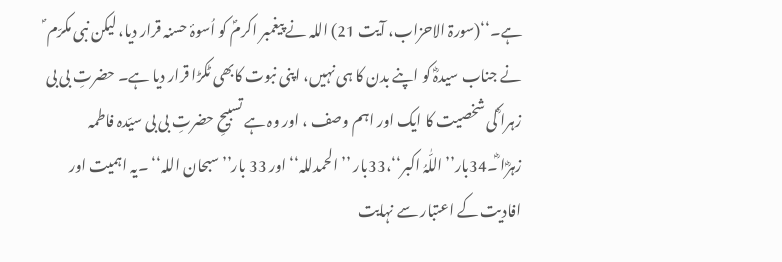ہے۔‘‘(سورۃ الاحزاب، آیت 21) اللہ نے پیغمبر اکرمؐ کو اُسوۂ حسنہ قرار دیا، لیکن نبی مکرّم ؐ نے جناب سیدہؓ کو اپنے بدن کا ہی نہیں، اپنی نبوت کابھی ٹکڑا قرار دیا ہے۔ حضرتِ بی بی زہرا ؓکی شخصیت کا ایک اور اہم وصف ، اور وہ ہے تسبیحِ حضرتِ بی بی سیّدہ فاطمہ زہرؓا ؓ۔34بار’’اللّٰہُ اکبر‘‘،33بار ’’الحمدللہ‘‘ اور 33 بار’’سبحان اللہ‘‘ ۔یہ اہمیت اور افادیت کے اعتبار سے نہایت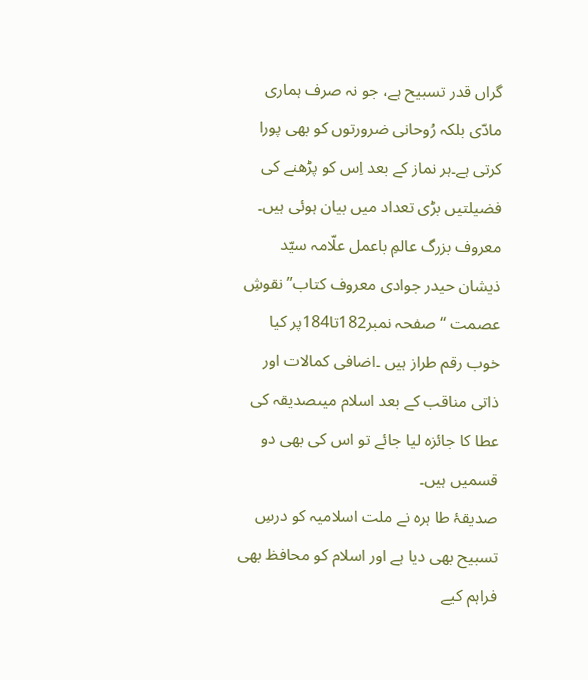گراں قدر تسبیح ہے، جو نہ صرف ہماری مادّی بلکہ رُوحانی ضرورتوں کو بھی پورا کرتی ہے۔ہر نماز کے بعد اِس کو پڑھنے کی فضیلتیں بڑی تعداد میں بیان ہوئی ہیں۔ معروف بزرگ عالمِ باعمل علّامہ سیّد ذیشان حیدر جوادی معروف کتاب’’ نقوشِ عصمت ‘‘ صفحہ نمبر182تا184پر کیا خوب رقم طراز ہیں ۔اضافی کمالات اور ذاتی مناقب کے بعد اسلام میںصدیقہ کی عطا کا جائزہ لیا جائے تو اس کی بھی دو قسمیں ہیں۔
صدیقۂ طا ہرہ نے ملت اسلامیہ کو درسِ تسبیح بھی دیا ہے اور اسلام کو محافظ بھی فراہم کیے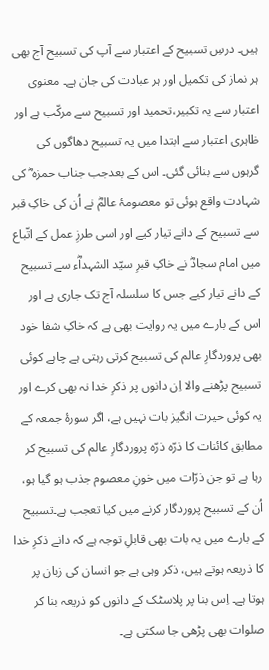ہیں۔ درسِ تسبیح کے اعتبار سے آپ کی تسبیح آج بھی ہر نماز کی تکمیل اور ہر عبادت کی جان ہے۔ معنوی اعتبار سے یہ تکبیر،تحمید اور تسبیح سے مرکّب ہے اور ظاہری اعتبار سے ابتدا میں یہ تسبیح دھاگوں کی گرہوں سے بنائی گئی۔ اس کے بعدجب جناب حمزہ ؓ کی شہادت واقع ہوئی تو معصومۂ عالمؓ نے اُن کی خاکِ قبر سے تسبیح کے دانے تیار کیے اور اسی طرزِ عمل کے اتّباع میں امام سجادؓ نے خاکِ قبرِ سیّد الشہداؓء سے تسبیح کے دانے تیار کیے جس کا سلسلہ آج تک جاری ہے اور اس کے بارے میں یہ روایت بھی ہے کہ خاکِ شفا خود بھی پروردگارِ عالم کی تسبیح کرتی رہتی ہے چاہے کوئی تسبیح پڑھنے والا اِن دانوں پر ذکرِ خدا نہ بھی کرے اور یہ کوئی حیرت انگیز بات نہیں ہے، اگر سورۂ جمعہ کے مطابق کائنات کا ذرّہ ذرّہ پروردگارِ عالم کی تسبیح کر رہا ہے تو جن ذرّات میں خونِ معصوم جذب ہو گیا ہو، اُن کے تسبیح پروردگار کرنے میں کیا تعجب ہے۔تسبیح کے بارے میں یہ بات بھی قابلِ توجہ ہے کہ دانے ذکرِ خدا کا ذریعہ ہوتے ہیں، ذکر وہی ہے جو انسان کی زبان پر ہوتا ہے۔ اِس بنا پر پلاسٹک کے دانوں کو ذریعہ بنا کر صلوات بھی پڑھی جا سکتی ہے۔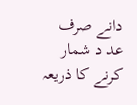دانے صرف عد د شمار کرنے کا ذریعہ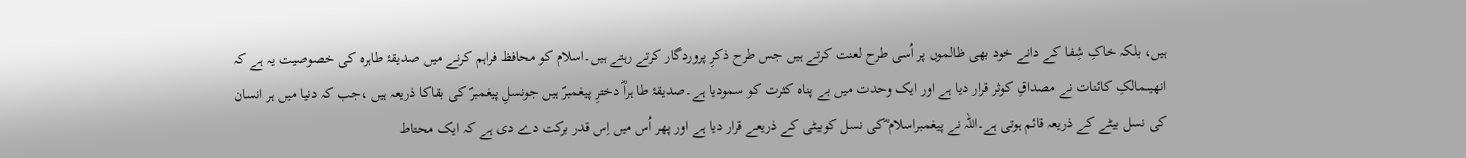ہیں، بلکہ خاکِ شِفا کے دانے خود بھی ظالموں پر اُسی طرح لعنت کرتے ہیں جس طرح ذکرِ پروردگار کرتے رہتے ہیں۔اسلام کو محافظ فراہم کرنے میں صدیقۂ طاہرہ کی خصوصیت یہ ہے کہ انھیںمالکِ کائنات نے مصداقِ کوثر قرار دیا ہے اور ایک وحدت میں بے پناہ کثرت کو سمودیا ہے۔صدیقۂ طا ہراؓ دخترِ پیغمبرؐ ہیں جونسلِ پیغمبرؐ کی بقاکا ذریعہ ہیں ،جب کہ دنیا میں ہر انسان کی نسل بیٹے کے ذریعہ قائم ہوتی ہے۔اللہ نے پیغمبراسلام ؓکی نسل کوبیٹی کے ذریعے قرار دیا ہے اور پھر اُس میں اِس قدر برکت دے دی ہے کہ ایک محتاط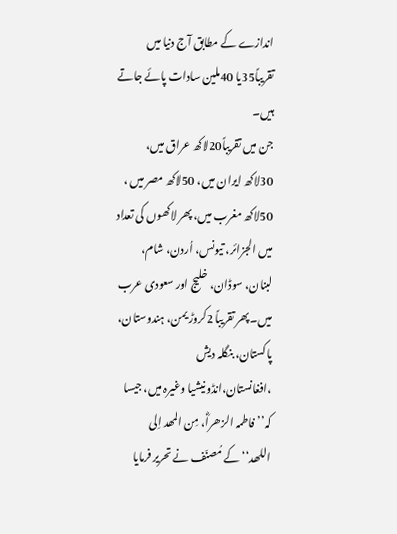اندازے کے مطابق آج دنیا میں تقریباً35یا 40ملین سادات پائے جاتے ہیں۔
جن میں تقریباً20لاکھ عراق میں، 30لاکھ ایران میں، 50لاکھ مصر میں ، 50لاکھ مغرب میں، پھر لاکھوں کی تعداد میں الجزائر، تیونس، اُردن، شام، لبنان، سوڈان، خلیج اور سعودی عرب میں۔پھر تقریباً 2کروڑ یمن، ہندوستان، پاکستان، بنگلہ دیش ،افغانستان،انڈونیشیا وغیرہ میں، جیسا کہ’’فاطمہ الزھراؓ، مِن المھد اِلی اللھد‘‘کے مُصنّف نے تحریر فرمایا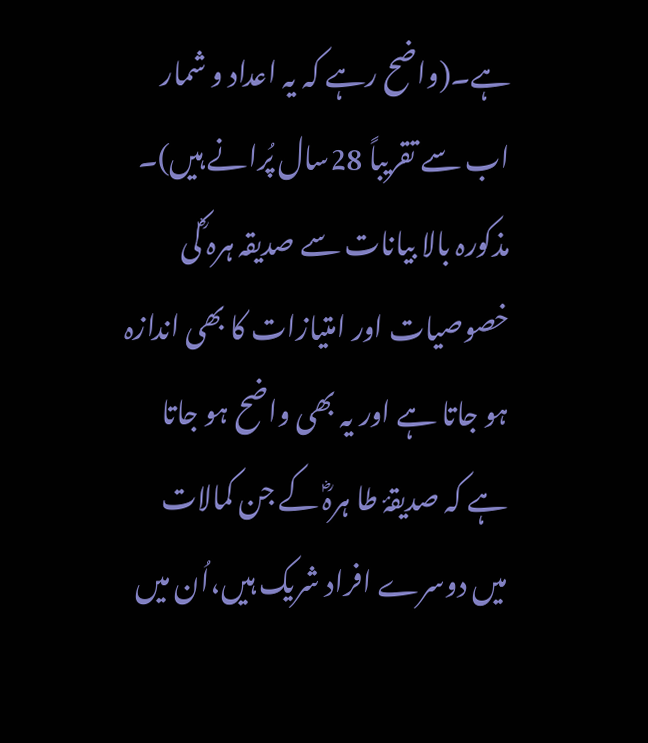ہے۔(واضح رہے کہ یہ اعداد و شمار اب سے تقریباً 28سال پُرانے ہیں)۔
مذکورہ بالا بیانات سے صدیقہ ہرہ ؓکی خصوصیات اور امتیازات کا بھی اندازہ ہو جاتا ہے اور یہ بھی واضح ہو جاتا ہے کہ صدیقۂ طا ہرہؓ کے جن کمالات میں دوسرے افراد شریک ہیں،اُن میں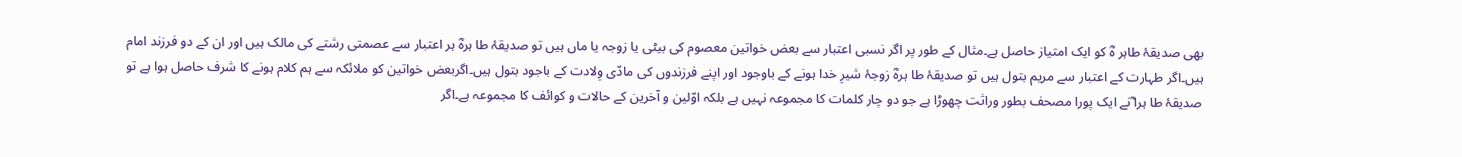بھی صدیقۂ طاہر ہؓ کو ایک امتیاز حاصل ہے۔مثال کے طور پر اگر نسبی اعتبار سے بعض خواتین معصوم کی بیٹی یا زوجہ یا ماں ہیں تو صدیقۂ طا ہرہؓ ہر اعتبار سے عصمتی رشتے کی مالک ہیں اور ان کے دو فرزند امام ہیں۔اگر طہارت کے اعتبار سے مریم بتول ہیں تو صدیقۂ طا ہرہؓ زوجۂ شیرِ خدا ہونے کے باوجود اور اپنے فرزندوں کی مادّی وِلادت کے باجود بتول ہیں۔اگربعض خواتین کو ملائکہ سے ہم کلام ہونے کا شرف حاصل ہوا ہے تو صدیقۂ طا ہرا ؓنے ایک پورا مصحف بطور وراثت چھوڑا ہے جو دو چار کلمات کا مجموعہ نہیں ہے بلکہ اوّلین و آخرین کے حالات و کوائف کا مجموعہ ہے۔اگر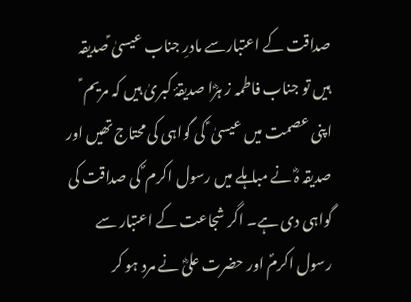صداقت کے اعتبارسے مادرِ جناب عیسیٰ ؑصدیقہ ہیں تو جناب فاطمہ ز ہرؓا صدیقۂ کبریٰ ہیں کہ مریم ؑ اپنی عصمت میں عیسیٰ ؑ کی گواہی کی محتاج تھیں اور صدیقہ ہؓ نے مباہلے میں رسول اکرم ؐ کی صداقت کی گواہی دی ہے۔ اگر شجاعت کے اعتبار سے رسول اکرمؐ اور حضرت علیؓ نے مرد ہو کر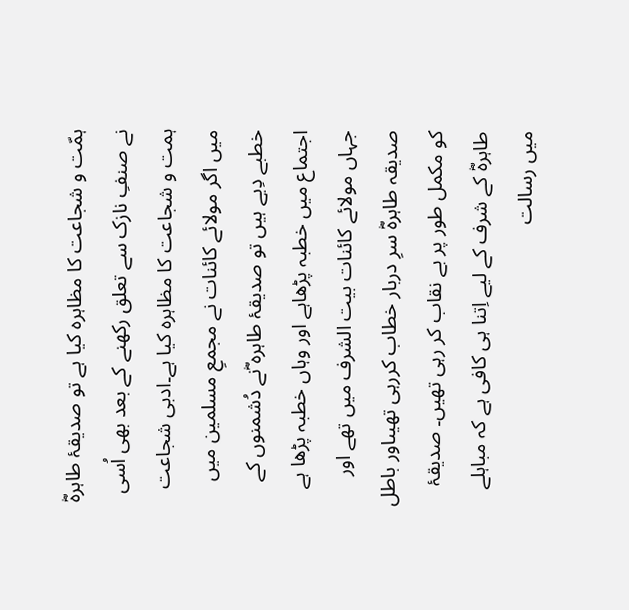ہمّت و شجاعت کا مظاہرہ کیا ہے تو صدیقۂ طاہرہؓ نے صنفِ نازک سے تعلق رکھنے کے بعد بھی اُسی ہمت و شجاعت کا مظاہرہ کیا ہے۔ادبی شجاعت میں اگر مولائے کائنات نے مجمعِ مسلمین میں خطبے دِیے ہیں تو صدیقۂ طاہرہ ؓنے دُشمنوں کے اجتماع میں خطبہ پڑھاہے اور وہاں خطبہ پڑھا ہے جہاں مولائے کائنات بیت الشرف میں تھے اور صدیقہ طاہرہؓ سرِ دربار خطاب کررہی تھیںاور باطل کو مکمل طور پر بے نقاب کر رہی تھیں۔ صدیقۂ طاہرہؓ کے شرف کے لیے اِتنا ہی کافی ہے کہ مباہلے میں رسالت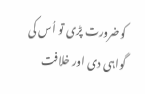کوضرورت پڑی تو اُس کی گواہی دی اور خلافت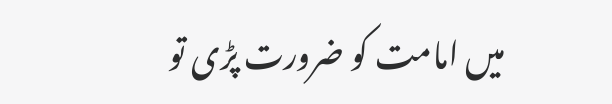میں امامت کو ضرورت پڑی تو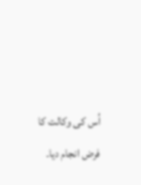اُس کی وکالت کا فرض انجام دیا۔